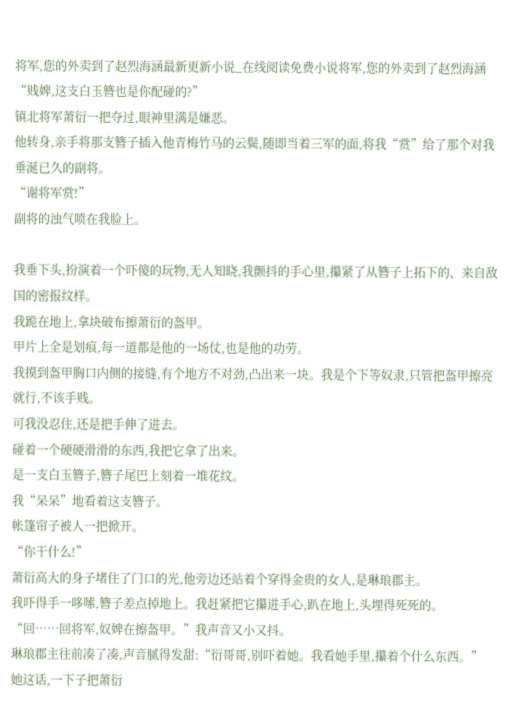将军,您的外卖到了赵烈海涵最新更新小说_在线阅读免费小说将军,您的外卖到了赵烈海涵
“贱婢,这支白玉簪也是你配碰的?”
镇北将军萧衍一把夺过,眼神里满是嫌恶。
他转身,亲手将那支簪子插入他青梅竹马的云鬓,随即当着三军的面,将我“赏”给了那个对我垂涎已久的副将。
“谢将军赏!”
副将的浊气喷在我脸上。

我垂下头,扮演着一个吓傻的玩物,无人知晓,我颤抖的手心里,攥紧了从簪子上拓下的、来自敌国的密报纹样。
我跪在地上,拿块破布擦萧衍的盔甲。
甲片上全是划痕,每一道都是他的一场仗,也是他的功劳。
我摸到盔甲胸口内侧的接缝,有个地方不对劲,凸出来一块。我是个下等奴隶,只管把盔甲擦亮就行,不该手贱。
可我没忍住,还是把手伸了进去。
碰着一个硬硬滑滑的东西,我把它拿了出来。
是一支白玉簪子,簪子尾巴上刻着一堆花纹。
我“呆呆”地看着这支簪子。
帐篷帘子被人一把掀开。
“你干什么!”
萧衍高大的身子堵住了门口的光,他旁边还站着个穿得金贵的女人,是琳琅郡主。
我吓得手一哆嗦,簪子差点掉地上。我赶紧把它攥进手心,趴在地上,头埋得死死的。
“回……回将军,奴婢在擦盔甲。”我声音又小又抖。
琳琅郡主往前凑了凑,声音腻得发甜:“衍哥哥,别吓着她。我看她手里,攥着个什么东西。”
她这话,一下子把萧衍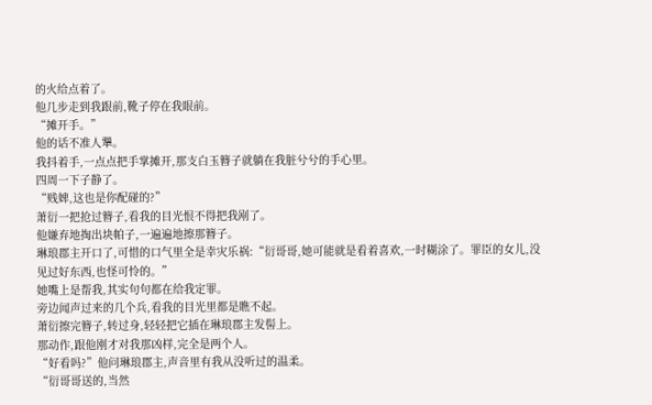的火给点着了。
他几步走到我跟前,靴子停在我眼前。
“摊开手。”
他的话不准人犟。
我抖着手,一点点把手掌摊开,那支白玉簪子就躺在我脏兮兮的手心里。
四周一下子静了。
“贱婢,这也是你配碰的?”
萧衍一把抢过簪子,看我的目光恨不得把我剐了。
他嫌弃地掏出块帕子,一遍遍地擦那簪子。
琳琅郡主开口了,可惜的口气里全是幸灾乐祸:“衍哥哥,她可能就是看着喜欢,一时糊涂了。罪臣的女儿,没见过好东西,也怪可怜的。”
她嘴上是帮我,其实句句都在给我定罪。
旁边闻声过来的几个兵,看我的目光里都是瞧不起。
萧衍擦完簪子,转过身,轻轻把它插在琳琅郡主发髻上。
那动作,跟他刚才对我那凶样,完全是两个人。
“好看吗?”他问琳琅郡主,声音里有我从没听过的温柔。
“衍哥哥送的,当然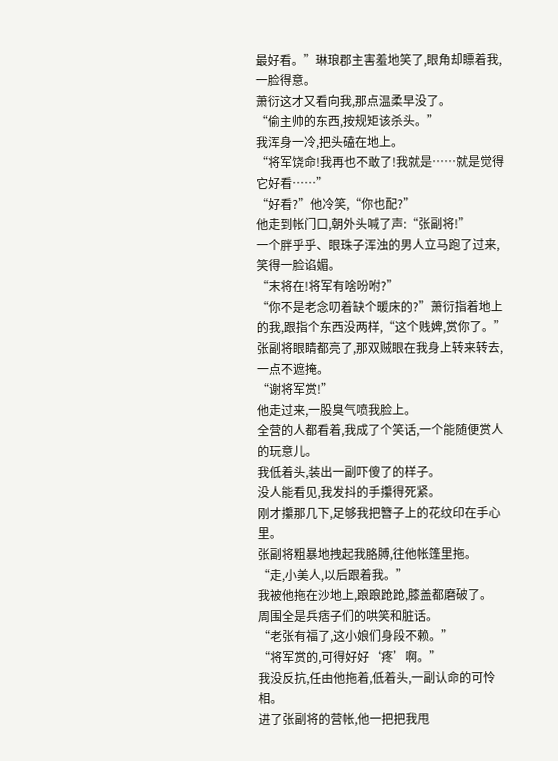最好看。”琳琅郡主害羞地笑了,眼角却瞟着我,一脸得意。
萧衍这才又看向我,那点温柔早没了。
“偷主帅的东西,按规矩该杀头。”
我浑身一冷,把头磕在地上。
“将军饶命!我再也不敢了!我就是……就是觉得它好看……”
“好看?”他冷笑,“你也配?”
他走到帐门口,朝外头喊了声:“张副将!”
一个胖乎乎、眼珠子浑浊的男人立马跑了过来,笑得一脸谄媚。
“末将在!将军有啥吩咐?”
“你不是老念叨着缺个暖床的?”萧衍指着地上的我,跟指个东西没两样,“这个贱婢,赏你了。”
张副将眼睛都亮了,那双贼眼在我身上转来转去,一点不遮掩。
“谢将军赏!”
他走过来,一股臭气喷我脸上。
全营的人都看着,我成了个笑话,一个能随便赏人的玩意儿。
我低着头,装出一副吓傻了的样子。
没人能看见,我发抖的手攥得死紧。
刚才攥那几下,足够我把簪子上的花纹印在手心里。
张副将粗暴地拽起我胳膊,往他帐篷里拖。
“走,小美人,以后跟着我。”
我被他拖在沙地上,踉踉跄跄,膝盖都磨破了。
周围全是兵痞子们的哄笑和脏话。
“老张有福了,这小娘们身段不赖。”
“将军赏的,可得好好‘疼’啊。”
我没反抗,任由他拖着,低着头,一副认命的可怜相。
进了张副将的营帐,他一把把我甩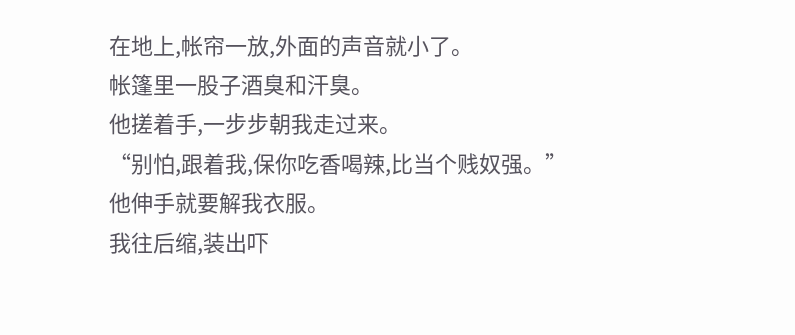在地上,帐帘一放,外面的声音就小了。
帐篷里一股子酒臭和汗臭。
他搓着手,一步步朝我走过来。
“别怕,跟着我,保你吃香喝辣,比当个贱奴强。”
他伸手就要解我衣服。
我往后缩,装出吓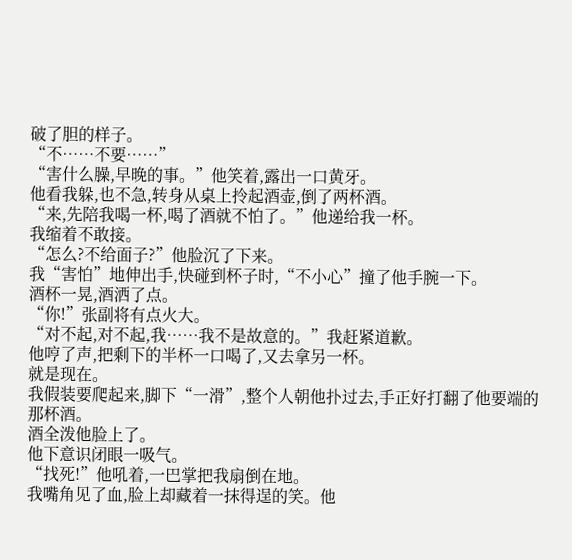破了胆的样子。
“不……不要……”
“害什么臊,早晚的事。”他笑着,露出一口黄牙。
他看我躲,也不急,转身从桌上拎起酒壶,倒了两杯酒。
“来,先陪我喝一杯,喝了酒就不怕了。”他递给我一杯。
我缩着不敢接。
“怎么?不给面子?”他脸沉了下来。
我“害怕”地伸出手,快碰到杯子时,“不小心”撞了他手腕一下。
酒杯一晃,酒洒了点。
“你!”张副将有点火大。
“对不起,对不起,我……我不是故意的。”我赶紧道歉。
他哼了声,把剩下的半杯一口喝了,又去拿另一杯。
就是现在。
我假装要爬起来,脚下“一滑”,整个人朝他扑过去,手正好打翻了他要端的那杯酒。
酒全泼他脸上了。
他下意识闭眼一吸气。
“找死!”他吼着,一巴掌把我扇倒在地。
我嘴角见了血,脸上却藏着一抹得逞的笑。他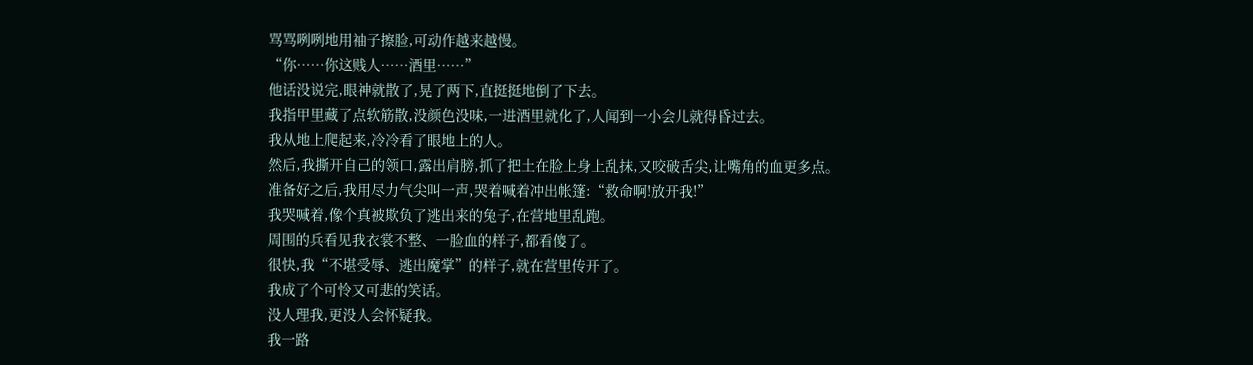骂骂咧咧地用袖子擦脸,可动作越来越慢。
“你……你这贱人……酒里……”
他话没说完,眼神就散了,晃了两下,直挺挺地倒了下去。
我指甲里藏了点软筋散,没颜色没味,一进酒里就化了,人闻到一小会儿就得昏过去。
我从地上爬起来,冷冷看了眼地上的人。
然后,我撕开自己的领口,露出肩膀,抓了把土在脸上身上乱抹,又咬破舌尖,让嘴角的血更多点。
准备好之后,我用尽力气尖叫一声,哭着喊着冲出帐篷:“救命啊!放开我!”
我哭喊着,像个真被欺负了逃出来的兔子,在营地里乱跑。
周围的兵看见我衣裳不整、一脸血的样子,都看傻了。
很快,我“不堪受辱、逃出魔掌”的样子,就在营里传开了。
我成了个可怜又可悲的笑话。
没人理我,更没人会怀疑我。
我一路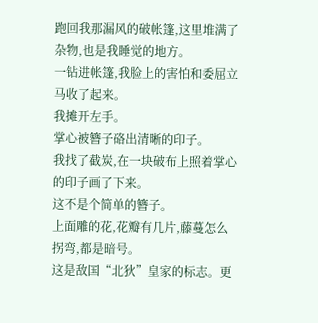跑回我那漏风的破帐篷,这里堆满了杂物,也是我睡觉的地方。
一钻进帐篷,我脸上的害怕和委屈立马收了起来。
我摊开左手。
掌心被簪子硌出清晰的印子。
我找了截炭,在一块破布上照着掌心的印子画了下来。
这不是个简单的簪子。
上面雕的花,花瓣有几片,藤蔓怎么拐弯,都是暗号。
这是敌国“北狄”皇家的标志。更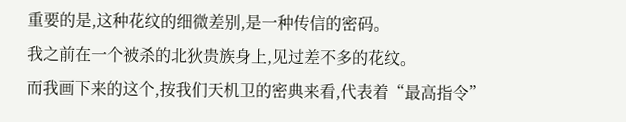重要的是,这种花纹的细微差别,是一种传信的密码。
我之前在一个被杀的北狄贵族身上,见过差不多的花纹。
而我画下来的这个,按我们天机卫的密典来看,代表着“最高指令”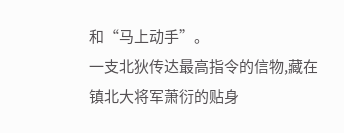和“马上动手”。
一支北狄传达最高指令的信物,藏在镇北大将军萧衍的贴身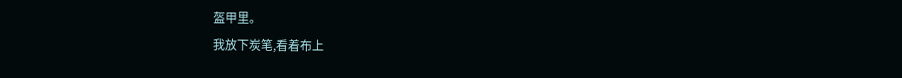盔甲里。
我放下炭笔,看着布上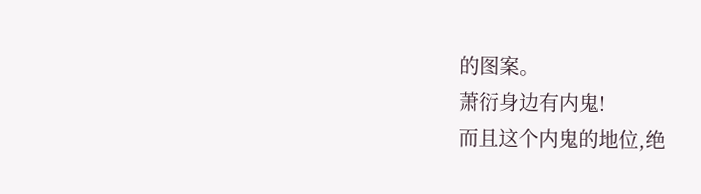的图案。
萧衍身边有内鬼!
而且这个内鬼的地位,绝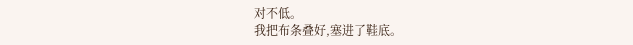对不低。
我把布条叠好,塞进了鞋底。